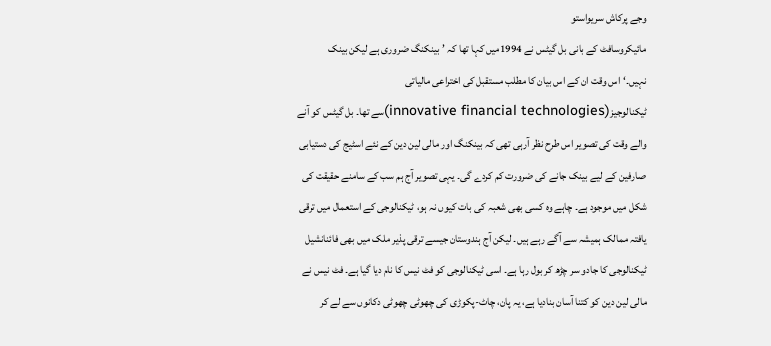وجے پرکاش سریواستو
مائیکروسافٹ کے بانی بل گیٹس نے 1994میں کہا تھا کہ ’بینکنگ ضروری ہے لیکن بینک نہیں۔‘اس وقت ان کے اس بیان کا مطلب مستقبل کی اختراعی مالیاتی ٹیکنالوجیز(innovative financial technologies)سے تھا۔ بل گیٹس کو آنے والے وقت کی تصویر اس طرح نظر آرہی تھی کہ بینکنگ اور مالی لین دین کے نئے اسٹیج کی دستیابی صارفین کے لیے بینک جانے کی ضرورت کم کردے گی۔ یہی تصویر آج ہم سب کے سامنے حقیقت کی شکل میں موجود ہے۔ چاہے وہ کسی بھی شعبہ کی بات کیوں نہ ہو، ٹیکنالوجی کے استعمال میں ترقی یافتہ ممالک ہمیشہ سے آگے رہے ہیں۔ لیکن آج ہندوستان جیسے ترقی پذیر ملک میں بھی فائنانشیل ٹیکنالوجی کا جادو سر چڑھ کر بول رہا ہے۔ اسی ٹیکنالوجی کو فٹ نیس کا نام دیا گیا ہے۔ فٹ نیس نے مالی لین دین کو کتنا آسان بنادیا ہے، یہ پان، چاٹ-پکوڑی کی چھوٹی چھوٹی دکانوں سے لے کر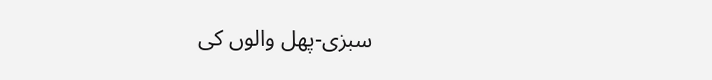سبزی-پھل والوں کی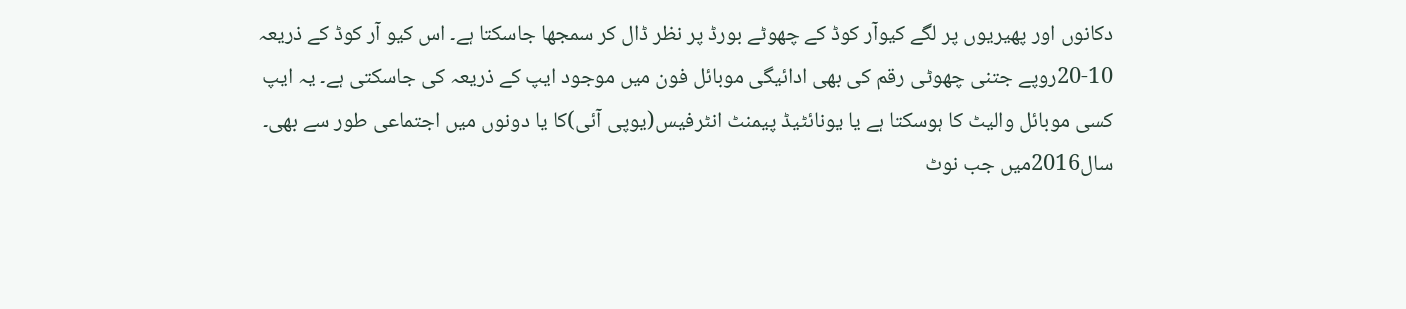دکانوں اور پھیریوں پر لگے کیوآر کوڈ کے چھوٹے بورڈ پر نظر ڈال کر سمجھا جاسکتا ہے۔ اس کیو آر کوڈ کے ذریعہ 10-20روپے جتنی چھوٹی رقم کی بھی ادائیگی موبائل فون میں موجود ایپ کے ذریعہ کی جاسکتی ہے۔ یہ ایپ کسی موبائل والیٹ کا ہوسکتا ہے یا یونائٹیڈ پیمنٹ انٹرفیس(یوپی آئی)کا یا دونوں میں اجتماعی طور سے بھی۔
سال2016میں جب نوٹ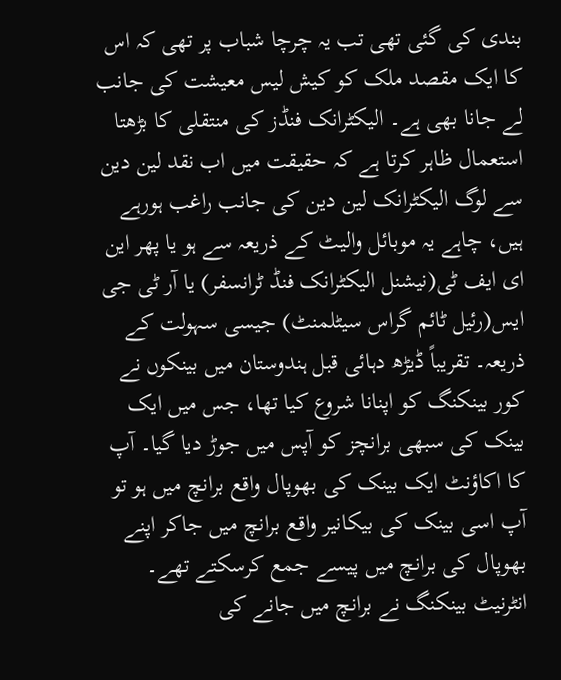بندی کی گئی تھی تب یہ چرچا شباب پر تھی کہ اس کا ایک مقصد ملک کو کیش لیس معیشت کی جانب لے جانا بھی ہے۔ الیکٹرانک فنڈز کی منتقلی کا بڑھتا استعمال ظاہر کرتا ہے کہ حقیقت میں اب نقد لین دین سے لوگ الیکٹرانک لین دین کی جانب راغب ہورہے ہیں، چاہے یہ موبائل والیٹ کے ذریعہ سے ہو یا پھر این ای ایف ٹی(نیشنل الیکٹرانک فنڈ ٹرانسفر) یا آر ٹی جی ایس(رئیل ٹائم گراس سیٹلمنٹ) جیسی سہولت کے ذریعہ۔ تقریباً ڈیڑھ دہائی قبل ہندوستان میں بینکوں نے کور بینکنگ کو اپنانا شروع کیا تھا، جس میں ایک بینک کی سبھی برانچز کو آپس میں جوڑ دیا گیا۔ آپ کا اکاؤنٹ ایک بینک کی بھوپال واقع برانچ میں ہو تو آپ اسی بینک کی بیکانیر واقع برانچ میں جاکر اپنے بھوپال کی برانچ میں پیسے جمع کرسکتے تھے۔ انٹرنیٹ بینکنگ نے برانچ میں جانے کی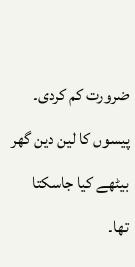ضرورت کم کردی۔ پیسوں کا لین دین گھر بیٹھے کیا جاسکتا تھا۔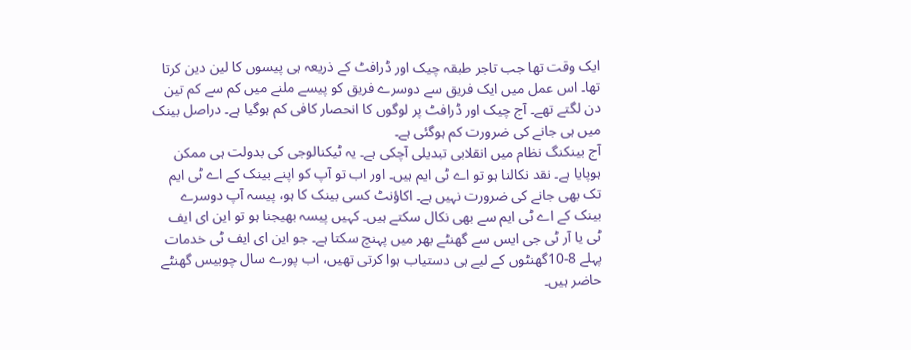ایک وقت تھا جب تاجر طبقہ چیک اور ڈرافٹ کے ذریعہ ہی پیسوں کا لین دین کرتا تھا۔ اس عمل میں ایک فریق سے دوسرے فریق کو پیسے ملنے میں کم سے کم تین دن لگتے تھے۔ آج چیک اور ڈرافٹ پر لوگوں کا انحصار کافی کم ہوگیا ہے۔ دراصل بینک میں ہی جانے کی ضرورت کم ہوگئی ہے۔
آج بینکنگ نظام میں انقلابی تبدیلی آچکی ہے۔ یہ ٹیکنالوجی کی بدولت ہی ممکن ہوپایا ہے۔ نقد نکالنا ہو تو اے ٹی ایم ہیں۔ اور اب تو آپ کو اپنے بینک کے اے ٹی ایم تک بھی جانے کی ضرورت نہیں ہے۔ اکاؤنٹ کسی بینک کا ہو، پیسہ آپ دوسرے بینک کے اے ٹی ایم سے بھی نکال سکتے ہیں۔ کہیں پیسہ بھیجنا ہو تو این ای ایف ٹی یا آر ٹی جی ایس سے گھنٹے بھر میں پہنچ سکتا ہے۔ جو این ای ایف ٹی خدمات پہلے 8-10گھنٹوں کے لیے ہی دستیاب ہوا کرتی تھیں، اب پورے سال چوبیس گھنٹے حاضر ہیں۔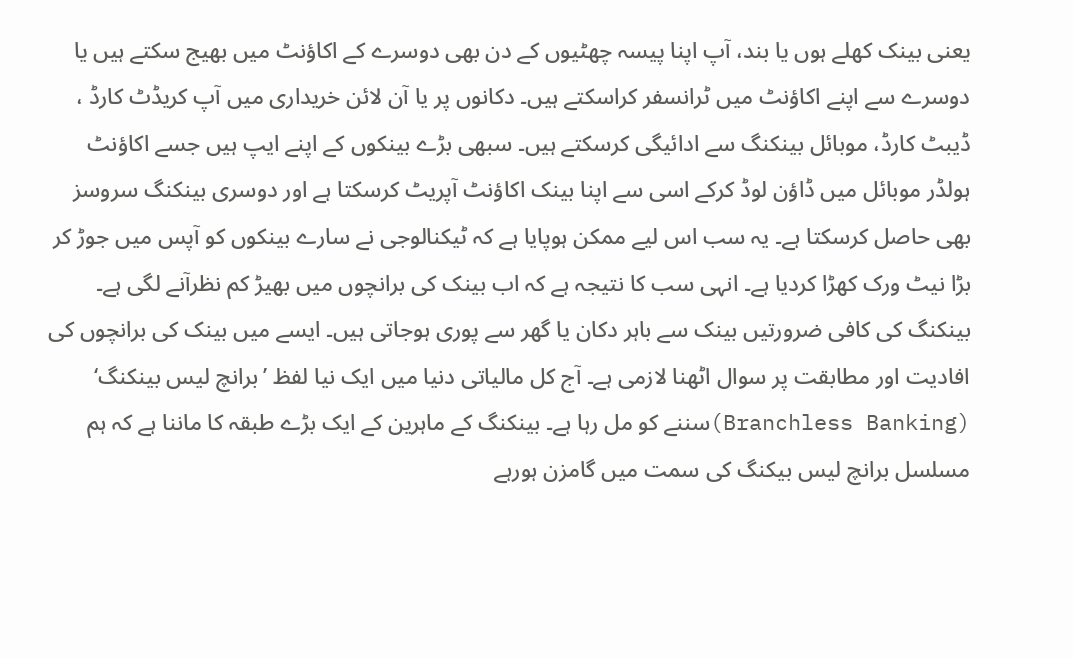یعنی بینک کھلے ہوں یا بند، آپ اپنا پیسہ چھٹیوں کے دن بھی دوسرے کے اکاؤنٹ میں بھیج سکتے ہیں یا دوسرے سے اپنے اکاؤنٹ میں ٹرانسفر کراسکتے ہیں۔ دکانوں پر یا آن لائن خریداری میں آپ کریڈٹ کارڈ ، ڈیبٹ کارڈ، موبائل بینکنگ سے ادائیگی کرسکتے ہیں۔ سبھی بڑے بینکوں کے اپنے ایپ ہیں جسے اکاؤنٹ ہولڈر موبائل میں ڈاؤن لوڈ کرکے اسی سے اپنا بینک اکاؤنٹ آپریٹ کرسکتا ہے اور دوسری بینکنگ سروسز بھی حاصل کرسکتا ہے۔ یہ سب اس لیے ممکن ہوپایا ہے کہ ٹیکنالوجی نے سارے بینکوں کو آپس میں جوڑ کر بڑا نیٹ ورک کھڑا کردیا ہے۔ انہی سب کا نتیجہ ہے کہ اب بینک کی برانچوں میں بھیڑ کم نظرآنے لگی ہے۔ بینکنگ کی کافی ضرورتیں بینک سے باہر دکان یا گھر سے پوری ہوجاتی ہیں۔ ایسے میں بینک کی برانچوں کی افادیت اور مطابقت پر سوال اٹھنا لازمی ہے۔ آج کل مالیاتی دنیا میں ایک نیا لفظ ’برانچ لیس بینکنگ‘ (Branchless Banking)سننے کو مل رہا ہے۔ بینکنگ کے ماہرین کے ایک بڑے طبقہ کا ماننا ہے کہ ہم مسلسل برانچ لیس بیکنگ کی سمت میں گامزن ہورہے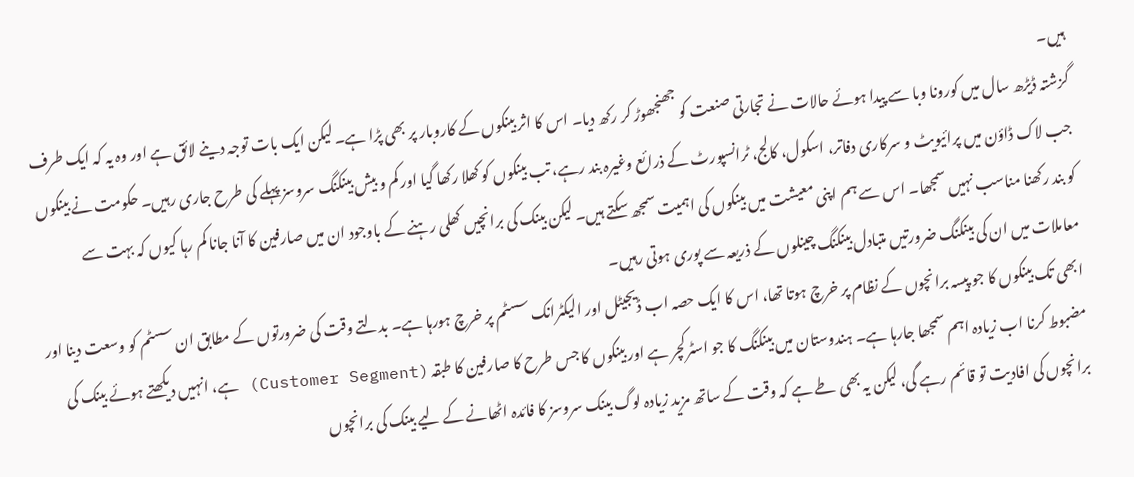ہیں۔
گزشتہ ڈیڑھ سال میں کورونا وبا سے پیدا ہوئے حالات نے تجارتی صنعت کو جھنجھوڑ کر رکھ دیا۔ اس کا اثر بینکوں کے کاروبار پر بھی پڑا ہے۔ لیکن ایک بات توجہ دینے لائق ہے اور وہ یہ کہ ایک طرف جب لاک ڈاؤن میں پرائیویٹ و سرکاری دفاتر، اسکول، کالج، ٹرانسپورٹ کے ذرائع وغیرہ بند رہے، تب بینکوں کو کھلا رکھا گیا اور کم و بیش بینکنگ سروسز پہلے کی طرح جاری رہیں۔ حکومت نے بینکوں کو بند رکھنا مناسب نہیں سمجھا۔ اس سے ہم اپنی معیشت میں بینکوں کی اہمیت سمجھ سکتے ہیں۔ لیکن بینک کی برانچیں کھلی رہنے کے باوجود ان میں صارفین کا آنا جانا کم رہا کیوں کہ بہت سے معاملات میں ان کی بینکنگ ضرورتیں متبادل بینکنگ چینلوں کے ذریعہ سے پوری ہوتی رہیں۔
ابھی تک بینکوں کا جو پیسہ برانچوں کے نظام پر خرچ ہوتا تھا، اس کا ایک حصہ اب ڈیجیٹل اور الیکٹرانک سسٹم پر خرچ ہورہا ہے۔ بدلتے وقت کی ضرورتوں کے مطابق ان سسٹم کو وسعت دینا اور مضبوط کرنا اب زیادہ اہم سمجھا جارہا ہے۔ ہندوستان میں بینکنگ کا جو اسٹرکچر ہے اور بینکوں کا جس طرح کا صارفین کا طبقہ (Customer Segment) ہے، انہیں دیکھتے ہوئے بینک کی برانچوں کی افادیت تو قائم رہے گی، لیکن یہ بھی طے ہے کہ وقت کے ساتھ مزید زیادہ لوگ بینک سروسز کا فائدہ اٹھانے کے لیے بینک کی برانچوں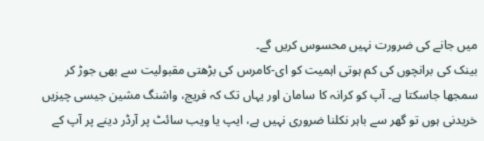میں جانے کی ضرورت نہیں محسوس کریں گے۔
بینک کی برانچوں کی کم ہوتی اہمیت کو ای-کامرس کی بڑھتی مقبولیت سے بھی جوڑ کر سمجھا جاسکتا ہے۔ آپ کو کرانہ کا سامان اور یہاں تک کہ فریج، واشنگ مشین جیسی چیزیں خریدنی ہوں تو گھر سے باہر نکلنا ضروری نہیں ہے، ایپ یا ویب سائٹ پر آرڈر دینے پر آپ کے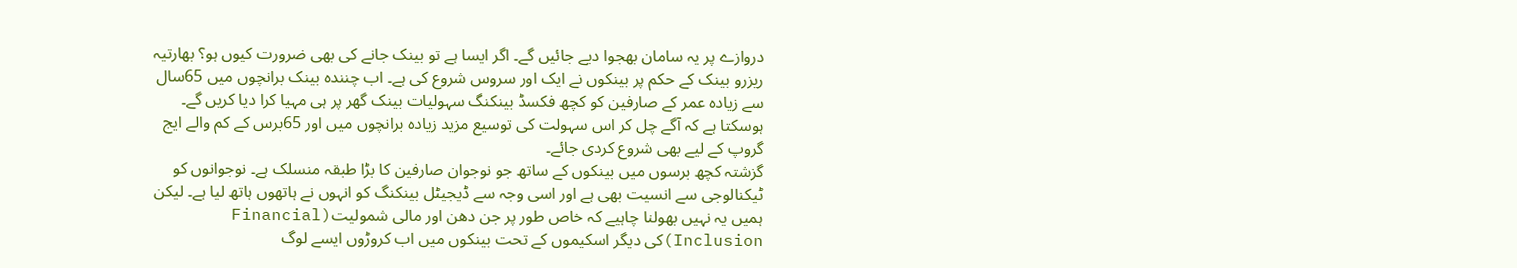دروازے پر یہ سامان بھجوا دیے جائیں گے۔ اگر ایسا ہے تو بینک جانے کی بھی ضرورت کیوں ہو؟ بھارتیہ ریزرو بینک کے حکم پر بینکوں نے ایک اور سروس شروع کی ہے۔ اب چنندہ بینک برانچوں میں 65سال سے زیادہ عمر کے صارفین کو کچھ فکسڈ بینکنگ سہولیات بینک گھر پر ہی مہیا کرا دیا کریں گے۔ ہوسکتا ہے کہ آگے چل کر اس سہولت کی توسیع مزید زیادہ برانچوں میں اور 65برس کے کم والے ایج گروپ کے لیے بھی شروع کردی جائے۔
گزشتہ کچھ برسوں میں بینکوں کے ساتھ جو نوجوان صارفین کا بڑا طبقہ منسلک ہے۔ نوجوانوں کو ٹیکنالوجی سے انسیت بھی ہے اور اسی وجہ سے ڈیجیٹل بینکنگ کو انہوں نے ہاتھوں ہاتھ لیا ہے۔ لیکن ہمیں یہ نہیں بھولنا چاہیے کہ خاص طور پر جن دھن اور مالی شمولیت(Financial Inclusion)کی دیگر اسکیموں کے تحت بینکوں میں اب کروڑوں ایسے لوگ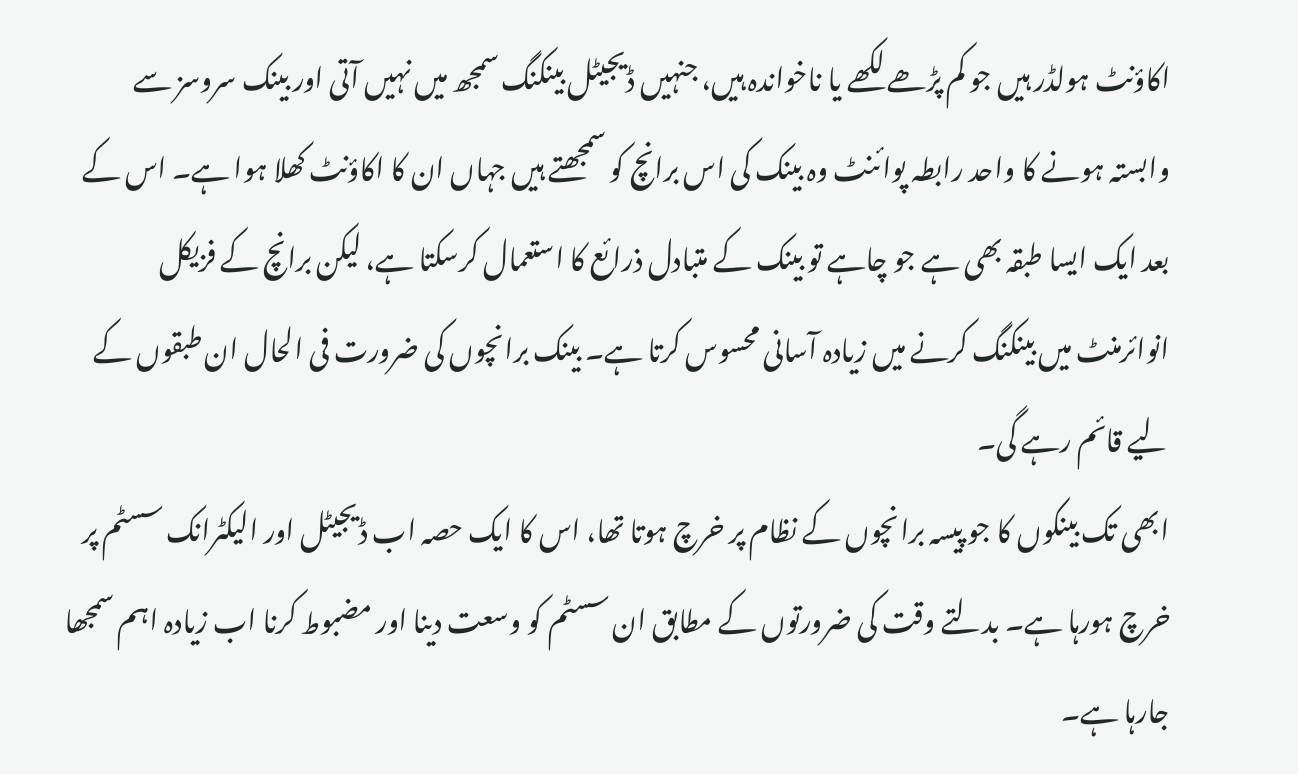اکاؤنٹ ہولڈر ہیں جو کم پڑھے لکھے یا ناخواندہ ہیں، جنہیں ڈیجیٹل بینکنگ سمجھ میں نہیں آتی اور بینک سروسز سے وابستہ ہونے کا واحد رابطہ پوائنٹ وہ بینک کی اس برانچ کو سمجھتے ہیں جہاں ان کا اکاؤنٹ کھلا ہوا ہے۔ اس کے بعد ایک ایسا طبقہ بھی ہے جو چاہے تو بینک کے متبادل ذرائع کا استعمال کرسکتا ہے، لیکن برانچ کے فزیکل انوائرمنٹ میں بینکنگ کرنے میں زیادہ آسانی محسوس کرتا ہے۔ بینک برانچوں کی ضرورت فی الحال ان طبقوں کے لیے قائم رہے گی۔
ابھی تک بینکوں کا جو پیسہ برانچوں کے نظام پر خرچ ہوتا تھا، اس کا ایک حصہ اب ڈیجیٹل اور الیکٹرانک سسٹم پر خرچ ہورہا ہے۔ بدلتے وقت کی ضرورتوں کے مطابق ان سسٹم کو وسعت دینا اور مضبوط کرنا اب زیادہ اہم سمجھا جارہا ہے۔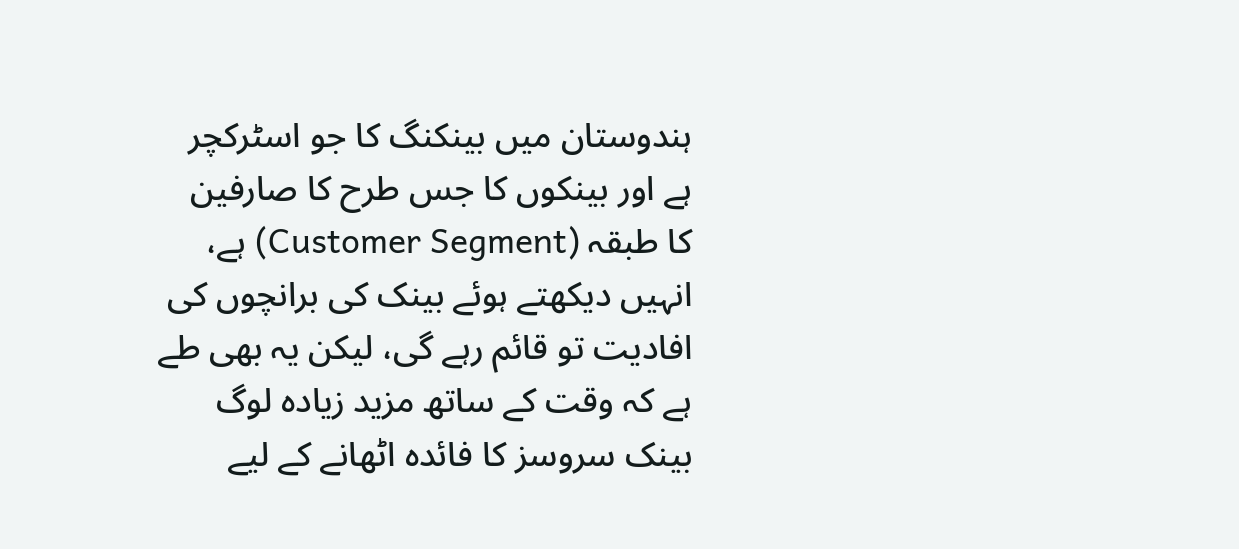ہندوستان میں بینکنگ کا جو اسٹرکچر ہے اور بینکوں کا جس طرح کا صارفین کا طبقہ (Customer Segment) ہے، انہیں دیکھتے ہوئے بینک کی برانچوں کی افادیت تو قائم رہے گی، لیکن یہ بھی طے ہے کہ وقت کے ساتھ مزید زیادہ لوگ بینک سروسز کا فائدہ اٹھانے کے لیے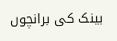بینک کی برانچوں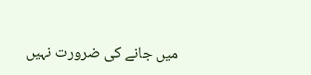میں جانے کی ضرورت نہیں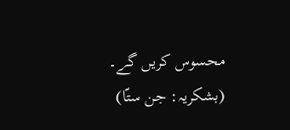محسوس کریں گے۔
(بشکریہ: جن ستّا)